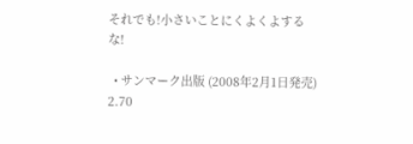それでも!小さいことにくよくよするな!

  • サンマーク出版 (2008年2月1日発売)
2.70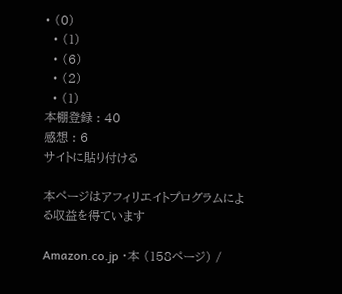• (0)
  • (1)
  • (6)
  • (2)
  • (1)
本棚登録 : 40
感想 : 6
サイトに貼り付ける

本ページはアフィリエイトプログラムによる収益を得ています

Amazon.co.jp ・本 (158ページ) /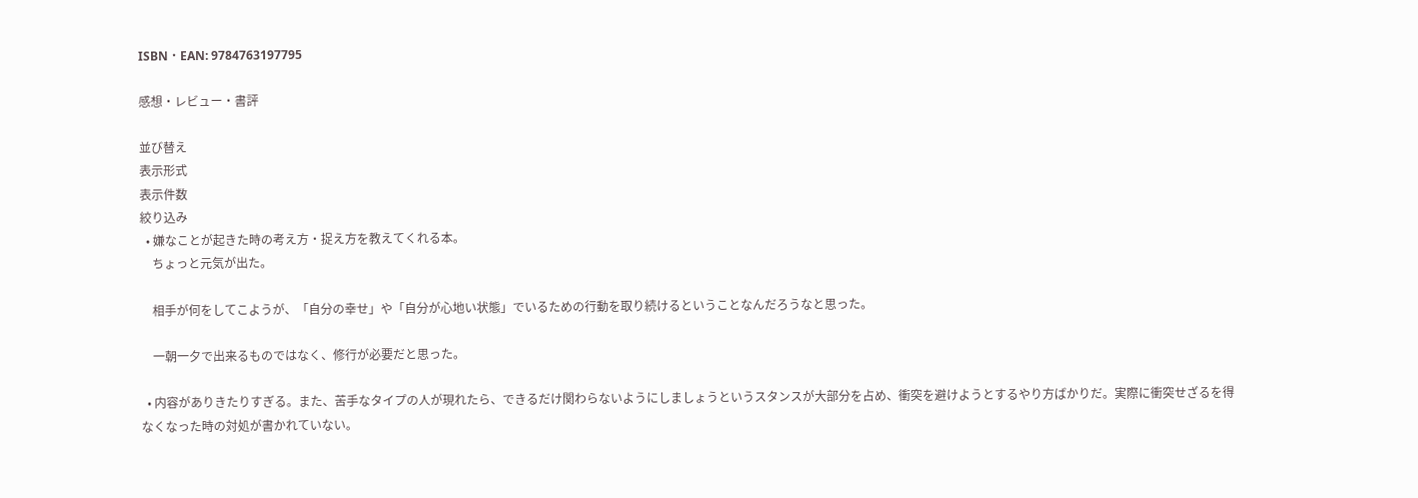ISBN・EAN: 9784763197795

感想・レビュー・書評

並び替え
表示形式
表示件数
絞り込み
  • 嫌なことが起きた時の考え方・捉え方を教えてくれる本。
    ちょっと元気が出た。

    相手が何をしてこようが、「自分の幸せ」や「自分が心地い状態」でいるための行動を取り続けるということなんだろうなと思った。

    一朝一夕で出来るものではなく、修行が必要だと思った。

  • 内容がありきたりすぎる。また、苦手なタイプの人が現れたら、できるだけ関わらないようにしましょうというスタンスが大部分を占め、衝突を避けようとするやり方ばかりだ。実際に衝突せざるを得なくなった時の対処が書かれていない。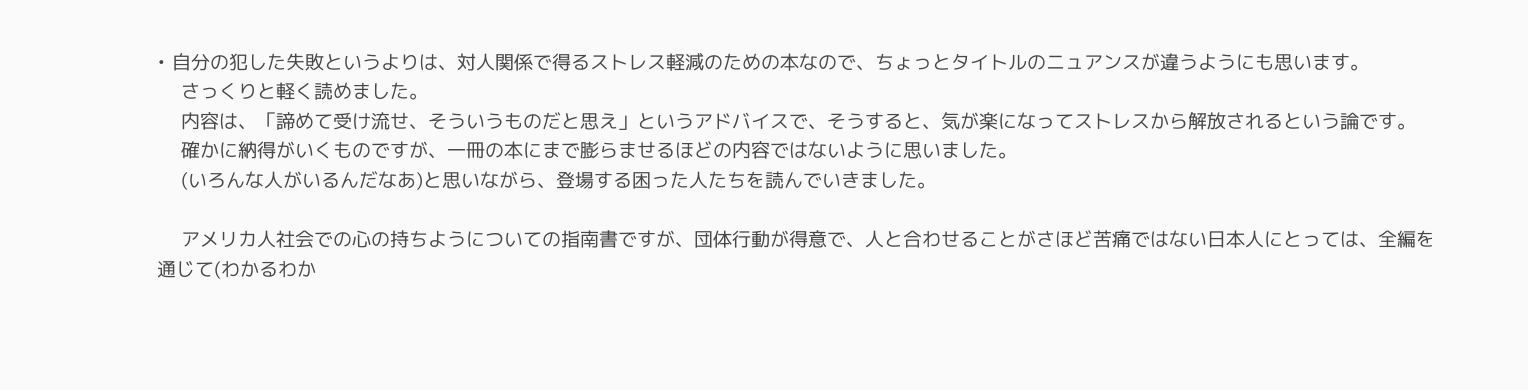• 自分の犯した失敗というよりは、対人関係で得るストレス軽減のための本なので、ちょっとタイトルのニュアンスが違うようにも思います。
    さっくりと軽く読めました。
    内容は、「諦めて受け流せ、そういうものだと思え」というアドバイスで、そうすると、気が楽になってストレスから解放されるという論です。
    確かに納得がいくものですが、一冊の本にまで膨らませるほどの内容ではないように思いました。
    (いろんな人がいるんだなあ)と思いながら、登場する困った人たちを読んでいきました。

    アメリカ人社会での心の持ちようについての指南書ですが、団体行動が得意で、人と合わせることがさほど苦痛ではない日本人にとっては、全編を通じて(わかるわか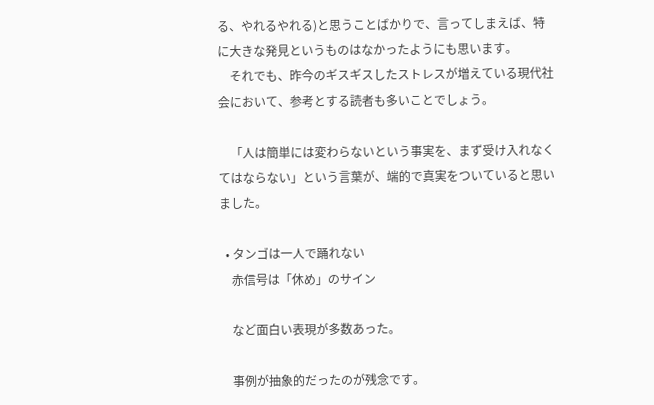る、やれるやれる)と思うことばかりで、言ってしまえば、特に大きな発見というものはなかったようにも思います。
    それでも、昨今のギスギスしたストレスが増えている現代社会において、参考とする読者も多いことでしょう。

    「人は簡単には変わらないという事実を、まず受け入れなくてはならない」という言葉が、端的で真実をついていると思いました。

  • タンゴは一人で踊れない
    赤信号は「休め」のサイン

    など面白い表現が多数あった。

    事例が抽象的だったのが残念です。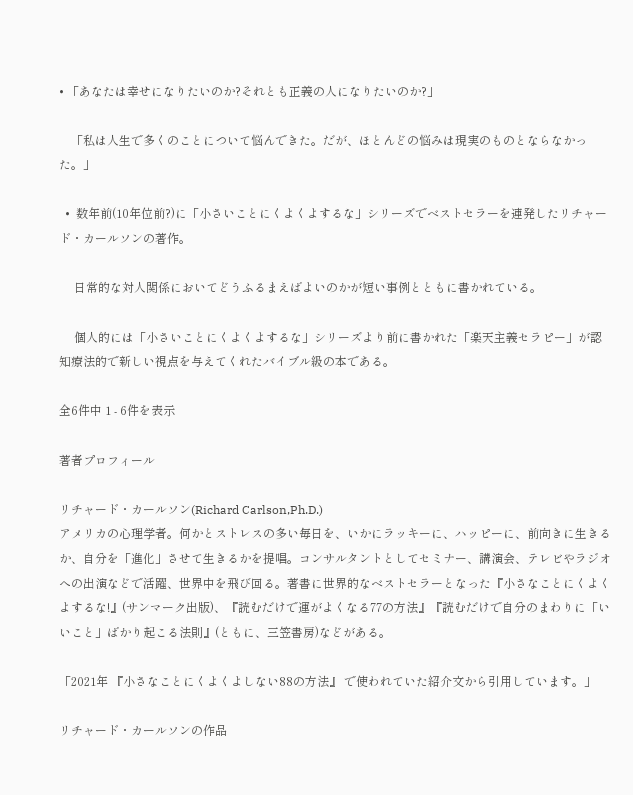• 「あなたは幸せになりたいのか?それとも正義の人になりたいのか?」

    「私は人生で多くのことについて悩んできた。だが、ほとんどの悩みは現実のものとならなかった。」

  •  数年前(10年位前?)に「小さいことにくよくよするな」シリーズでベストセラーを連発したリチャード・カールソンの著作。

     日常的な対人関係においてどうふるまえばよいのかが短い事例とともに書かれている。

     個人的には「小さいことにくよくよするな」シリーズより前に書かれた「楽天主義セラピー」が認知療法的で新しい視点を与えてくれたバイブル級の本である。

全6件中 1 - 6件を表示

著者プロフィール

リチャード・カールソン(Richard Carlson,Ph.D.)
アメリカの心理学者。何かとストレスの多い毎日を、いかにラッキーに、ハッピーに、前向きに生きるか、自分を「進化」させて生きるかを提唱。コンサルタントとしてセミナー、講演会、テレビやラジオへの出演などで活躍、世界中を飛び回る。著書に世界的なベストセラーとなった『小さなことにくよくよするな!』(サンマーク出版)、『読むだけで運がよくなる77の方法』『読むだけで自分のまわりに「いいこと」ばかり起こる法則』(ともに、三笠書房)などがある。

「2021年 『小さなことにくよくよしない88の方法』 で使われていた紹介文から引用しています。」

リチャード・カールソンの作品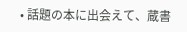• 話題の本に出会えて、蔵書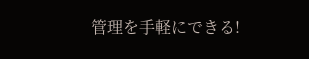管理を手軽にできる!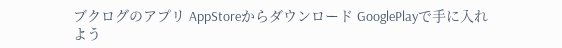ブクログのアプリ AppStoreからダウンロード GooglePlayで手に入れよう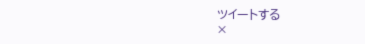ツイートする
×